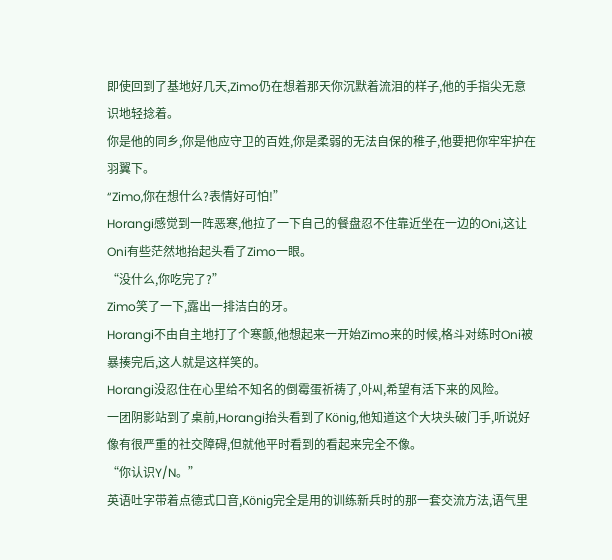即使回到了基地好几天,Zimo仍在想着那天你沉默着流泪的样子,他的手指尖无意识地轻捻着。
你是他的同乡,你是他应守卫的百姓,你是柔弱的无法自保的稚子,他要把你牢牢护在羽翼下。
“Zimo,你在想什么?表情好可怕!”
Horangi感觉到一阵恶寒,他拉了一下自己的餐盘忍不住靠近坐在一边的Oni,这让Oni有些茫然地抬起头看了Zimo一眼。
“没什么,你吃完了?”
Zimo笑了一下,露出一排洁白的牙。
Horangi不由自主地打了个寒颤,他想起来一开始Zimo来的时候,格斗对练时Oni被暴揍完后,这人就是这样笑的。
Horangi没忍住在心里给不知名的倒霉蛋祈祷了,아씨,希望有活下来的风险。
一团阴影站到了桌前,Horangi抬头看到了König,他知道这个大块头破门手,听说好像有很严重的社交障碍,但就他平时看到的看起来完全不像。
“你认识Y/N。”
英语吐字带着点德式口音,König完全是用的训练新兵时的那一套交流方法,语气里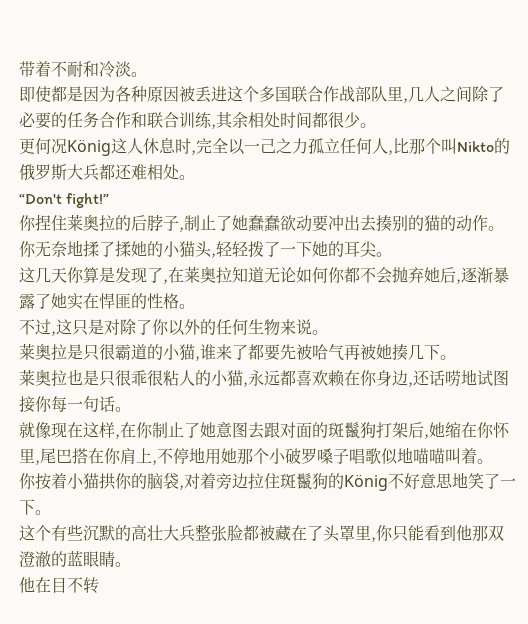带着不耐和冷淡。
即使都是因为各种原因被丢进这个多国联合作战部队里,几人之间除了必要的任务合作和联合训练,其余相处时间都很少。
更何况König这人休息时,完全以一己之力孤立任何人,比那个叫Nikto的俄罗斯大兵都还难相处。
“Don't fight!”
你捏住莱奥拉的后脖子,制止了她蠢蠢欲动要冲出去揍别的猫的动作。
你无奈地揉了揉她的小猫头,轻轻拨了一下她的耳尖。
这几天你算是发现了,在莱奥拉知道无论如何你都不会抛弃她后,逐渐暴露了她实在悍匪的性格。
不过,这只是对除了你以外的任何生物来说。
莱奥拉是只很霸道的小猫,谁来了都要先被哈气再被她揍几下。
莱奥拉也是只很乖很粘人的小猫,永远都喜欢赖在你身边,还话唠地试图接你每一句话。
就像现在这样,在你制止了她意图去跟对面的斑鬣狗打架后,她缩在你怀里,尾巴搭在你肩上,不停地用她那个小破罗嗓子唱歌似地喵喵叫着。
你按着小猫拱你的脑袋,对着旁边拉住斑鬣狗的König不好意思地笑了一下。
这个有些沉默的高壮大兵整张脸都被藏在了头罩里,你只能看到他那双澄澈的蓝眼睛。
他在目不转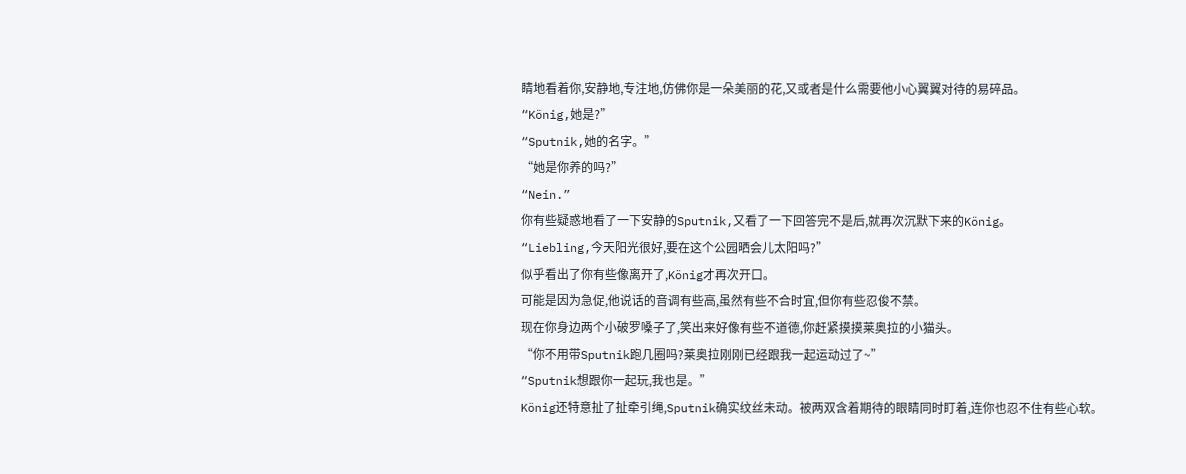睛地看着你,安静地,专注地,仿佛你是一朵美丽的花,又或者是什么需要他小心翼翼对待的易碎品。
“König,她是?”
“Sputnik,她的名字。”
“她是你养的吗?”
“Nein.”
你有些疑惑地看了一下安静的Sputnik,又看了一下回答完不是后,就再次沉默下来的König。
“Liebling,今天阳光很好,要在这个公园晒会儿太阳吗?”
似乎看出了你有些像离开了,König才再次开口。
可能是因为急促,他说话的音调有些高,虽然有些不合时宜,但你有些忍俊不禁。
现在你身边两个小破罗嗓子了,笑出来好像有些不道德,你赶紧摸摸莱奥拉的小猫头。
“你不用带Sputnik跑几圈吗?莱奥拉刚刚已经跟我一起运动过了~”
“Sputnik想跟你一起玩,我也是。”
König还特意扯了扯牵引绳,Sputnik确实纹丝未动。被两双含着期待的眼睛同时盯着,连你也忍不住有些心软。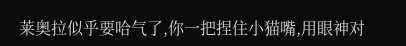莱奥拉似乎要哈气了,你一把捏住小猫嘴,用眼神对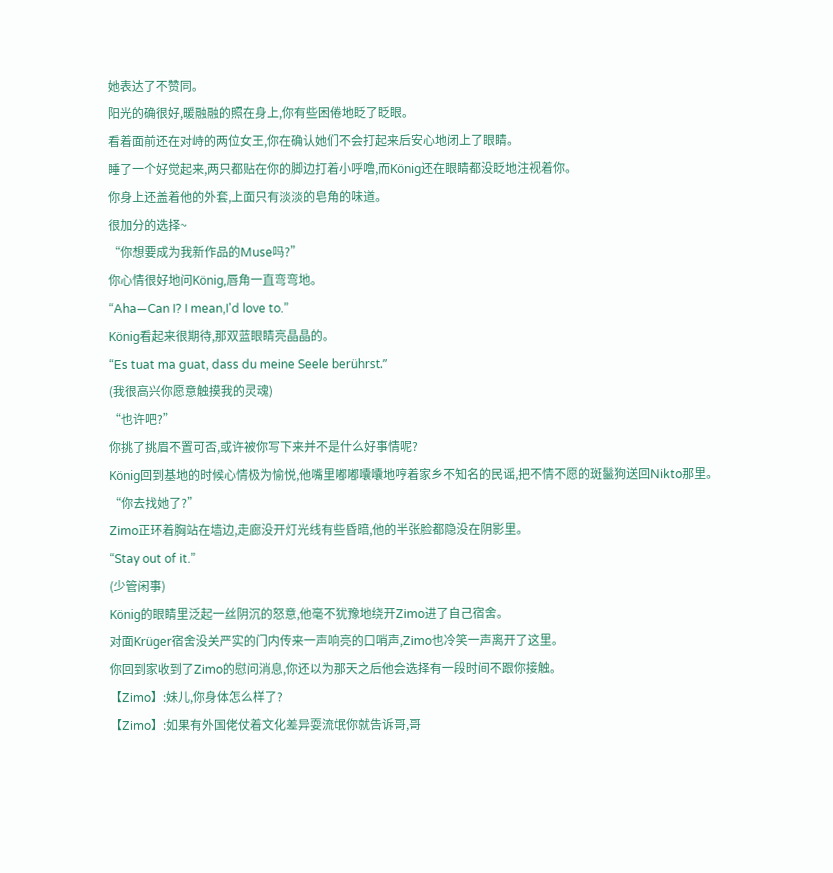她表达了不赞同。
阳光的确很好,暖融融的照在身上,你有些困倦地眨了眨眼。
看着面前还在对峙的两位女王,你在确认她们不会打起来后安心地闭上了眼睛。
睡了一个好觉起来,两只都贴在你的脚边打着小呼噜,而König还在眼睛都没眨地注视着你。
你身上还盖着他的外套,上面只有淡淡的皂角的味道。
很加分的选择~
“你想要成为我新作品的Muse吗?”
你心情很好地问König,唇角一直弯弯地。
“Aha—Can I? I mean,I'd love to.”
König看起来很期待,那双蓝眼睛亮晶晶的。
“Es tuat ma guat, dass du meine Seele berührst.”
(我很高兴你愿意触摸我的灵魂)
“也许吧?”
你挑了挑眉不置可否,或许被你写下来并不是什么好事情呢?
König回到基地的时候心情极为愉悦,他嘴里嘟嘟囔囔地哼着家乡不知名的民谣,把不情不愿的斑鬣狗送回Nikto那里。
“你去找她了?”
Zimo正环着胸站在墙边,走廊没开灯光线有些昏暗,他的半张脸都隐没在阴影里。
“Stay out of it.”
(少管闲事)
König的眼睛里泛起一丝阴沉的怒意,他毫不犹豫地绕开Zimo进了自己宿舍。
对面Krüger宿舍没关严实的门内传来一声响亮的口哨声,Zimo也冷笑一声离开了这里。
你回到家收到了Zimo的慰问消息,你还以为那天之后他会选择有一段时间不跟你接触。
【Zimo】:妹儿,你身体怎么样了?
【Zimo】:如果有外国佬仗着文化差异耍流氓你就告诉哥,哥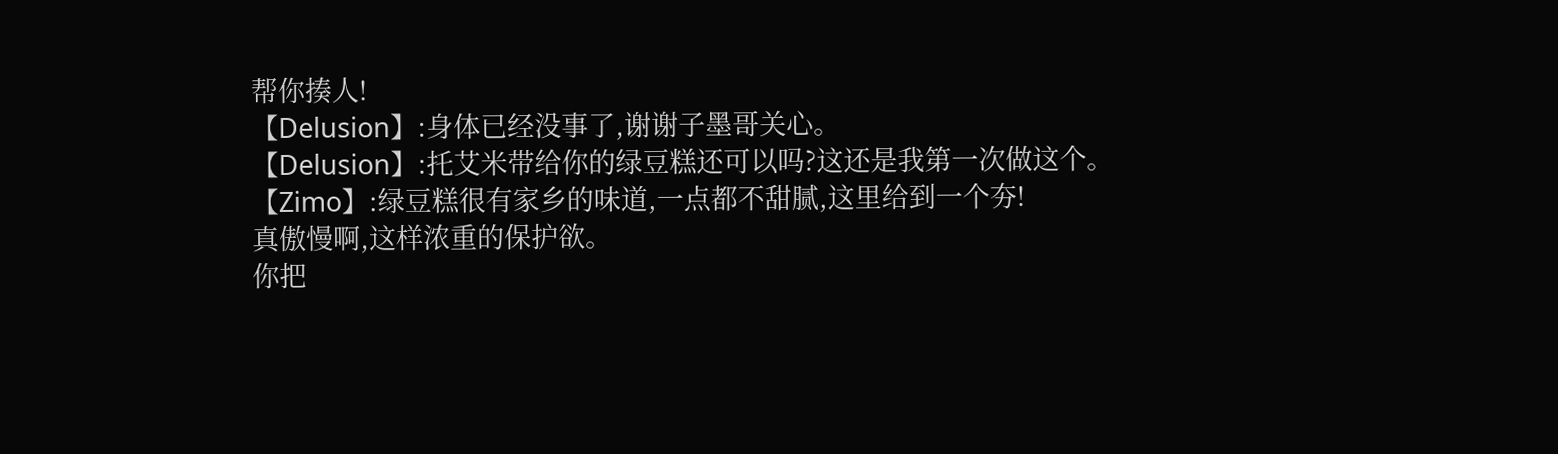帮你揍人!
【Delusion】:身体已经没事了,谢谢子墨哥关心。
【Delusion】:托艾米带给你的绿豆糕还可以吗?这还是我第一次做这个。
【Zimo】:绿豆糕很有家乡的味道,一点都不甜腻,这里给到一个夯!
真傲慢啊,这样浓重的保护欲。
你把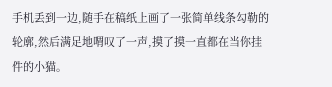手机丢到一边,随手在稿纸上画了一张简单线条勾勒的轮廓,然后满足地喟叹了一声,摸了摸一直都在当你挂件的小猫。